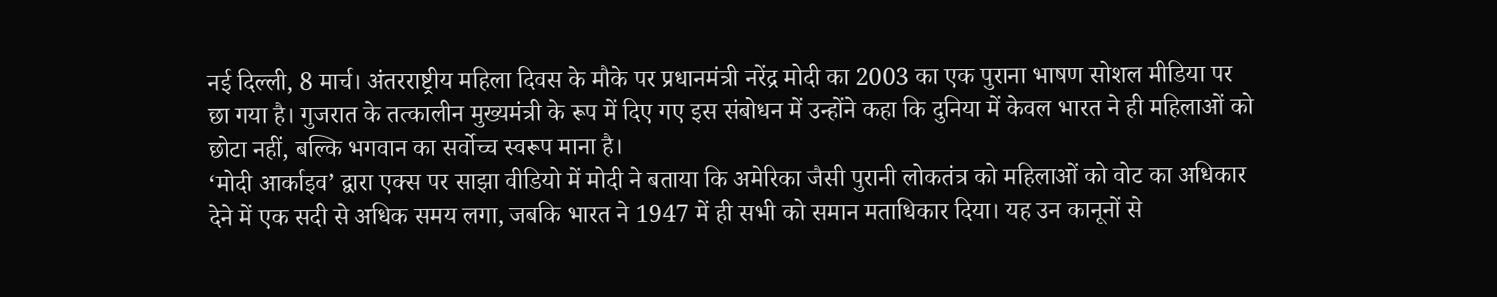नई दिल्ली, 8 मार्च। अंतरराष्ट्रीय महिला दिवस के मौके पर प्रधानमंत्री नरेंद्र मोदी का 2003 का एक पुराना भाषण सोशल मीडिया पर छा गया है। गुजरात के तत्कालीन मुख्यमंत्री के रूप में दिए गए इस संबोधन में उन्होंने कहा कि दुनिया में केवल भारत ने ही महिलाओं को छोटा नहीं, बल्कि भगवान का सर्वोच्च स्वरूप माना है।
‘मोदी आर्काइव’ द्वारा एक्स पर साझा वीडियो में मोदी ने बताया कि अमेरिका जैसी पुरानी लोकतंत्र को महिलाओं को वोट का अधिकार देने में एक सदी से अधिक समय लगा, जबकि भारत ने 1947 में ही सभी को समान मताधिकार दिया। यह उन कानूनों से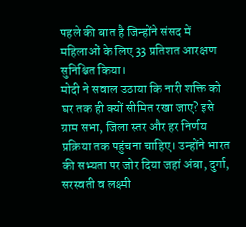पहले की बात है जिन्होंने संसद में महिलाओं के लिए 33 प्रतिशत आरक्षण सुनिश्चित किया।
मोदी ने सवाल उठाया कि नारी शक्ति को घर तक ही क्यों सीमित रखा जाए? इसे ग्राम सभा, जिला स्तर और हर निर्णय प्रक्रिया तक पहुंचना चाहिए। उन्होंने भारत की सभ्यता पर जोर दिया जहां अंबा, दुर्गा, सरस्वती व लक्ष्मी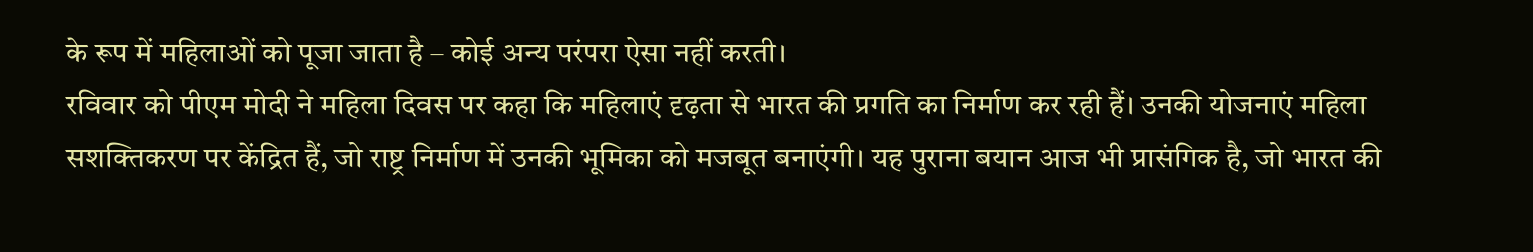के रूप में महिलाओं को पूजा जाता है – कोई अन्य परंपरा ऐसा नहीं करती।
रविवार को पीएम मोदी ने महिला दिवस पर कहा कि महिलाएं दृढ़ता से भारत की प्रगति का निर्माण कर रही हैं। उनकी योजनाएं महिला सशक्तिकरण पर केंद्रित हैं, जो राष्ट्र निर्माण में उनकी भूमिका को मजबूत बनाएंगी। यह पुराना बयान आज भी प्रासंगिक है, जो भारत की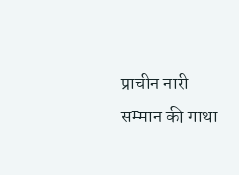प्राचीन नारी सम्मान की गाथा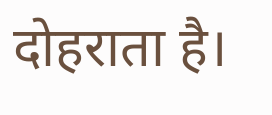दोहराता है।